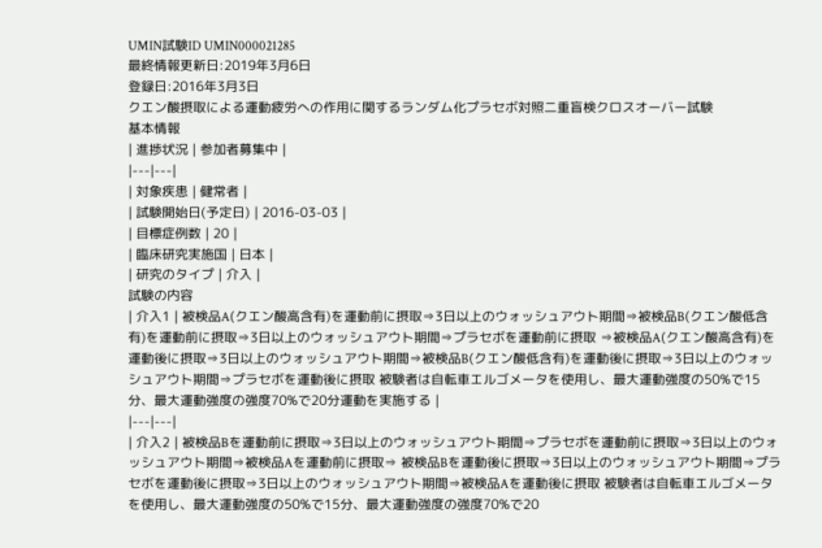UMIN試験ID UMIN000021285
最終情報更新日:2019年3月6日
登録日:2016年3月3日
クエン酸摂取による運動疲労への作用に関するランダム化プラセボ対照二重盲検クロスオーバー試験
基本情報
| 進捗状況 | 参加者募集中 |
|---|---|
| 対象疾患 | 健常者 |
| 試験開始日(予定日) | 2016-03-03 |
| 目標症例数 | 20 |
| 臨床研究実施国 | 日本 |
| 研究のタイプ | 介入 |
試験の内容
| 介入1 | 被検品A(クエン酸高含有)を運動前に摂取⇒3日以上のウォッシュアウト期間⇒被検品B(クエン酸低含有)を運動前に摂取⇒3日以上のウォッシュアウト期間⇒プラセボを運動前に摂取 ⇒被検品A(クエン酸高含有)を運動後に摂取⇒3日以上のウォッシュアウト期間⇒被検品B(クエン酸低含有)を運動後に摂取⇒3日以上のウォッシュアウト期間⇒プラセボを運動後に摂取 被験者は自転車エルゴメータを使用し、最大運動強度の50%で15分、最大運動強度の強度70%で20分運動を実施する |
|---|---|
| 介入2 | 被検品Bを運動前に摂取⇒3日以上のウォッシュアウト期間⇒プラセボを運動前に摂取⇒3日以上のウォッシュアウト期間⇒被検品Aを運動前に摂取⇒ 被検品Bを運動後に摂取⇒3日以上のウォッシュアウト期間⇒プラセボを運動後に摂取⇒3日以上のウォッシュアウト期間⇒被検品Aを運動後に摂取 被験者は自転車エルゴメータを使用し、最大運動強度の50%で15分、最大運動強度の強度70%で20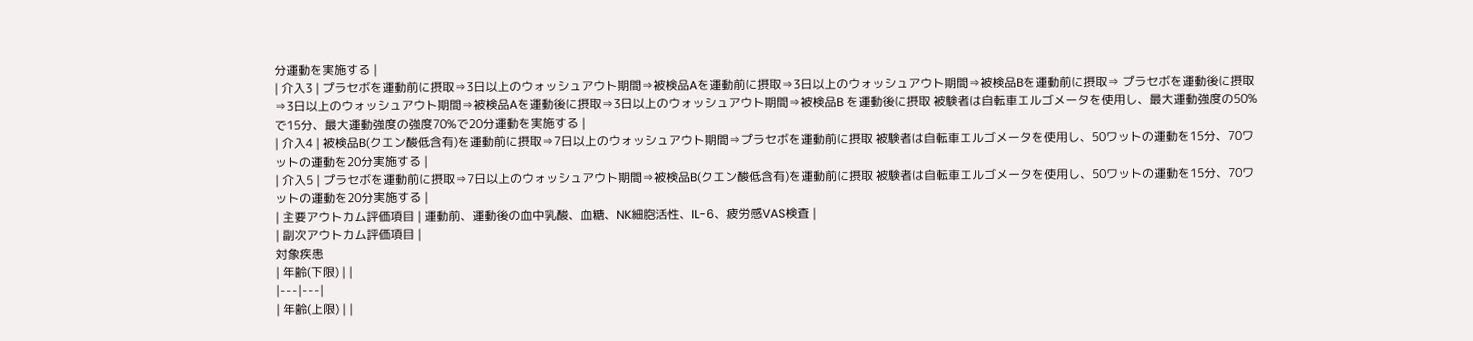分運動を実施する |
| 介入3 | プラセボを運動前に摂取⇒3日以上のウォッシュアウト期間⇒被検品Aを運動前に摂取⇒3日以上のウォッシュアウト期間⇒被検品Bを運動前に摂取⇒ プラセボを運動後に摂取⇒3日以上のウォッシュアウト期間⇒被検品Aを運動後に摂取⇒3日以上のウォッシュアウト期間⇒被検品B を運動後に摂取 被験者は自転車エルゴメータを使用し、最大運動強度の50%で15分、最大運動強度の強度70%で20分運動を実施する |
| 介入4 | 被検品B(クエン酸低含有)を運動前に摂取⇒7日以上のウォッシュアウト期間⇒プラセボを運動前に摂取 被験者は自転車エルゴメータを使用し、50ワットの運動を15分、70ワットの運動を20分実施する |
| 介入5 | プラセボを運動前に摂取⇒7日以上のウォッシュアウト期間⇒被検品B(クエン酸低含有)を運動前に摂取 被験者は自転車エルゴメータを使用し、50ワットの運動を15分、70ワットの運動を20分実施する |
| 主要アウトカム評価項目 | 運動前、運動後の血中乳酸、血糖、NK細胞活性、IL-6、疲労感VAS検査 |
| 副次アウトカム評価項目 |
対象疾患
| 年齢(下限) | |
|---|---|
| 年齢(上限) | |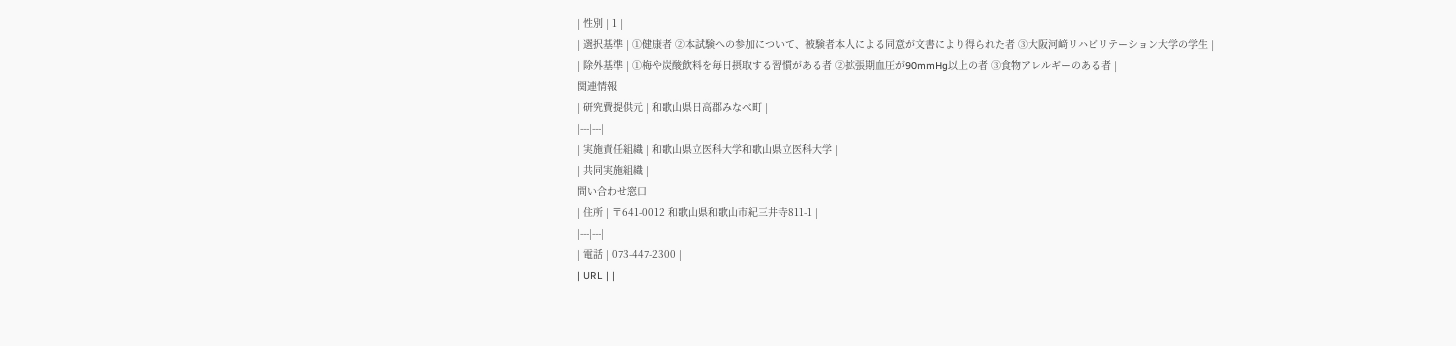| 性別 | 1 |
| 選択基準 | ①健康者 ②本試験への参加について、被験者本人による同意が文書により得られた者 ③大阪河﨑リハビリテーション大学の学生 |
| 除外基準 | ①梅や炭酸飲料を毎日摂取する習慣がある者 ②拡張期血圧が90mmHg以上の者 ③食物アレルギーのある者 |
関連情報
| 研究費提供元 | 和歌山県日高郡みなべ町 |
|---|---|
| 実施責任組織 | 和歌山県立医科大学和歌山県立医科大学 |
| 共同実施組織 |
問い合わせ窓口
| 住所 | 〒641-0012 和歌山県和歌山市紀三井寺811-1 |
|---|---|
| 電話 | 073-447-2300 |
| URL | |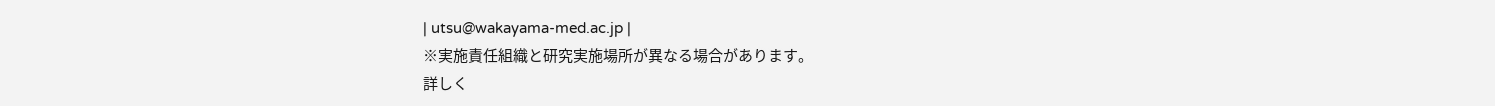| utsu@wakayama-med.ac.jp |
※実施責任組織と研究実施場所が異なる場合があります。
詳しく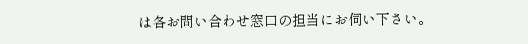は各お問い合わせ窓口の担当にお伺い下さい。